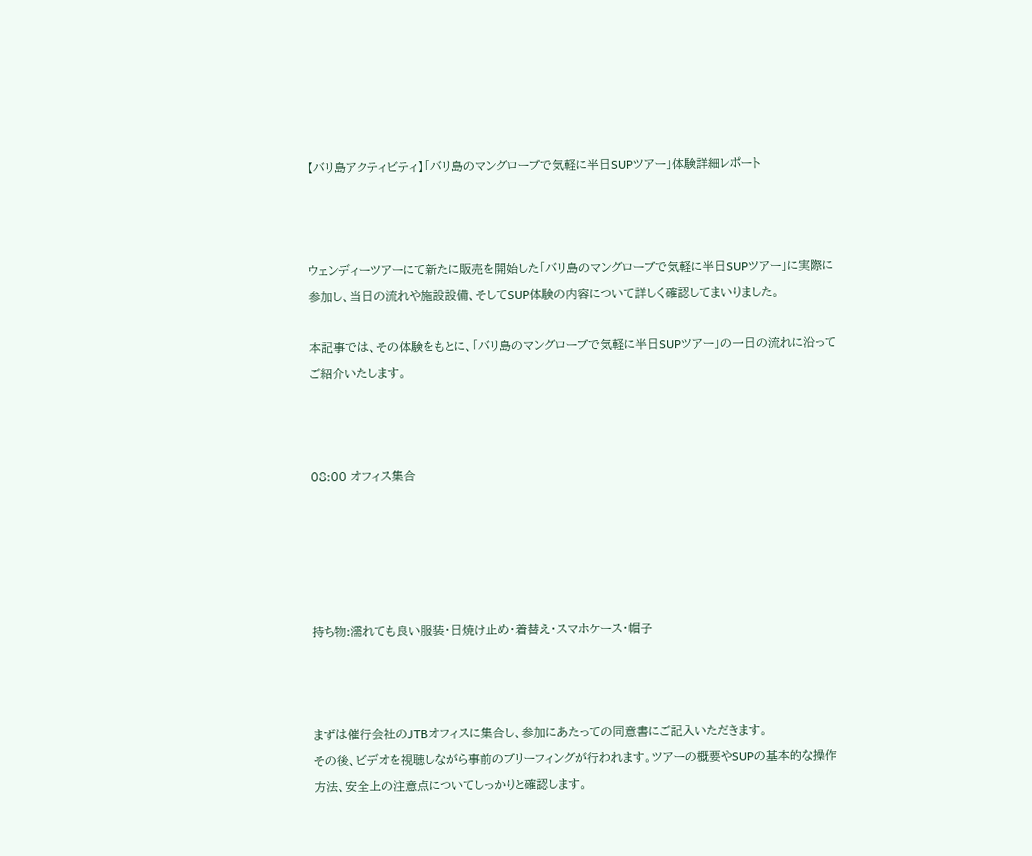【バリ島アクティビティ】「バリ島のマングローブで気軽に半日SUPツアー」体験詳細レポート



ウェンディーツアーにて新たに販売を開始した「バリ島のマングローブで気軽に半日SUPツアー」に実際に参加し、当日の流れや施設設備、そしてSUP体験の内容について詳しく確認してまいりました。

本記事では、その体験をもとに、「バリ島のマングローブで気軽に半日SUPツアー」の一日の流れに沿ってご紹介いたします。



08:00 オフィス集合





持ち物:濡れても良い服装・日焼け止め・着替え・スマホケース・帽子



まずは催行会社のJTBオフィスに集合し、参加にあたっての同意書にご記入いただきます。
その後、ビデオを視聴しながら事前のブリーフィングが行われます。ツアーの概要やSUPの基本的な操作方法、安全上の注意点についてしっかりと確認します。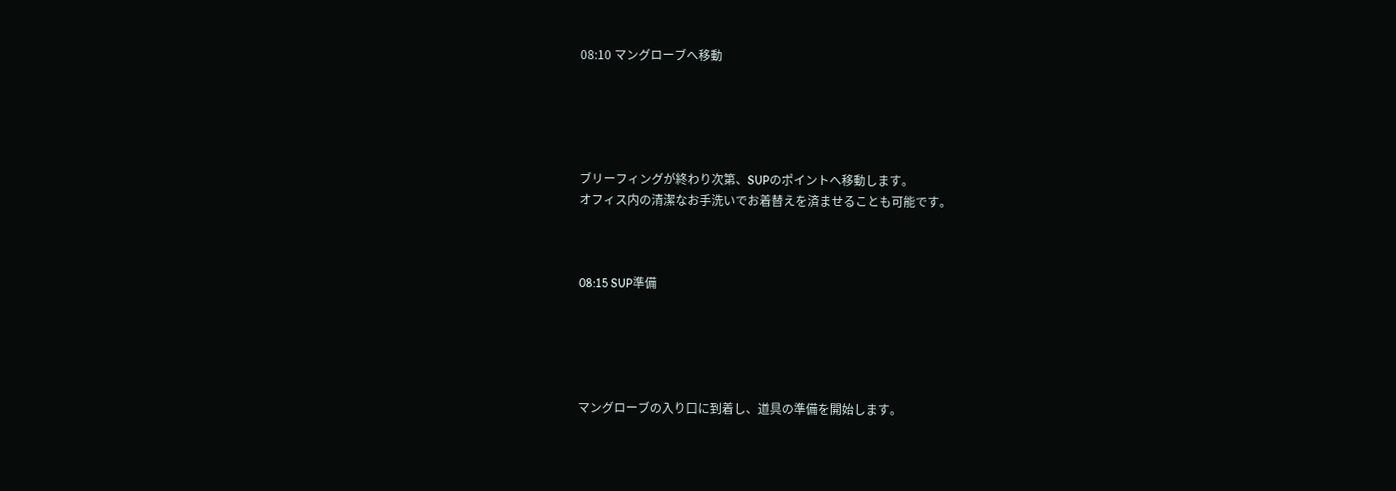08:10 マングローブへ移動





ブリーフィングが終わり次第、SUPのポイントへ移動します。
オフィス内の清潔なお手洗いでお着替えを済ませることも可能です。



08:15 SUP準備





マングローブの入り口に到着し、道具の準備を開始します。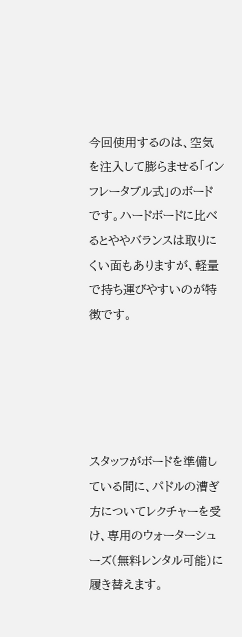今回使用するのは、空気を注入して膨らませる「インフレータブル式」のボードです。ハードボードに比べるとややバランスは取りにくい面もありますが、軽量で持ち運びやすいのが特徴です。





スタッフがボードを準備している間に、パドルの漕ぎ方についてレクチャーを受け、専用のウォーターシューズ(無料レンタル可能)に履き替えます。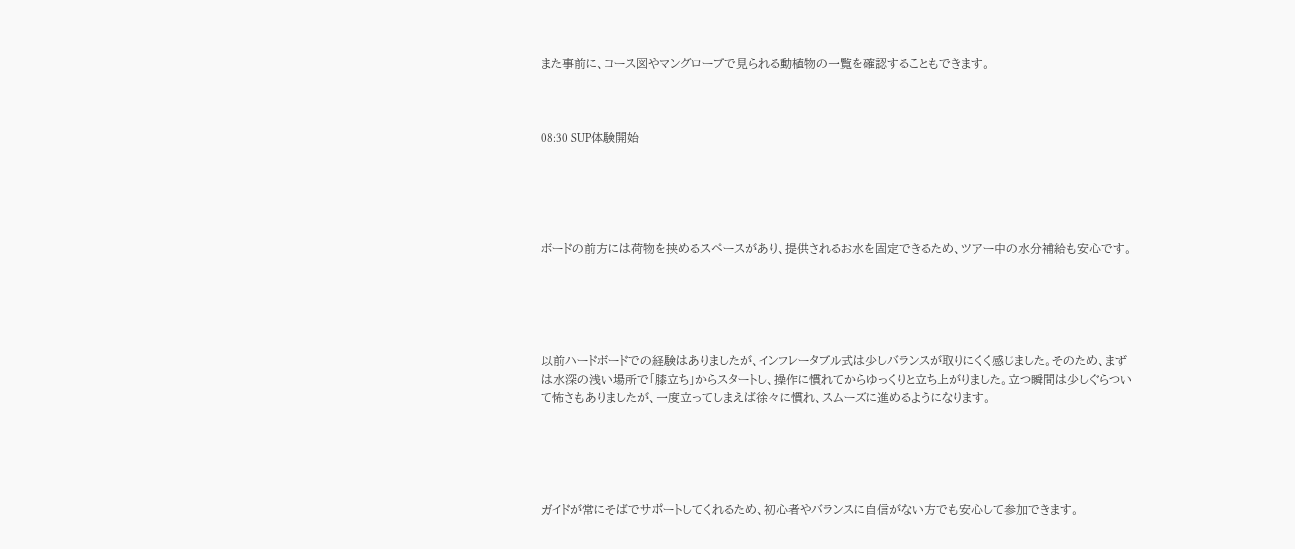また事前に、コース図やマングローブで見られる動植物の一覧を確認することもできます。



08:30 SUP体験開始





ボードの前方には荷物を挟めるスペースがあり、提供されるお水を固定できるため、ツアー中の水分補給も安心です。





以前ハードボードでの経験はありましたが、インフレータブル式は少しバランスが取りにくく感じました。そのため、まずは水深の浅い場所で「膝立ち」からスタートし、操作に慣れてからゆっくりと立ち上がりました。立つ瞬間は少しぐらついて怖さもありましたが、一度立ってしまえば徐々に慣れ、スムーズに進めるようになります。





ガイドが常にそばでサポートしてくれるため、初心者やバランスに自信がない方でも安心して参加できます。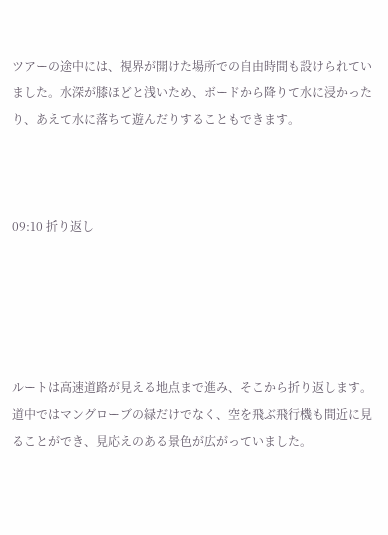ツアーの途中には、視界が開けた場所での自由時間も設けられていました。水深が膝ほどと浅いため、ボードから降りて水に浸かったり、あえて水に落ちて遊んだりすることもできます。



09:10 折り返し





ルートは高速道路が見える地点まで進み、そこから折り返します。
道中ではマングローブの緑だけでなく、空を飛ぶ飛行機も間近に見ることができ、見応えのある景色が広がっていました。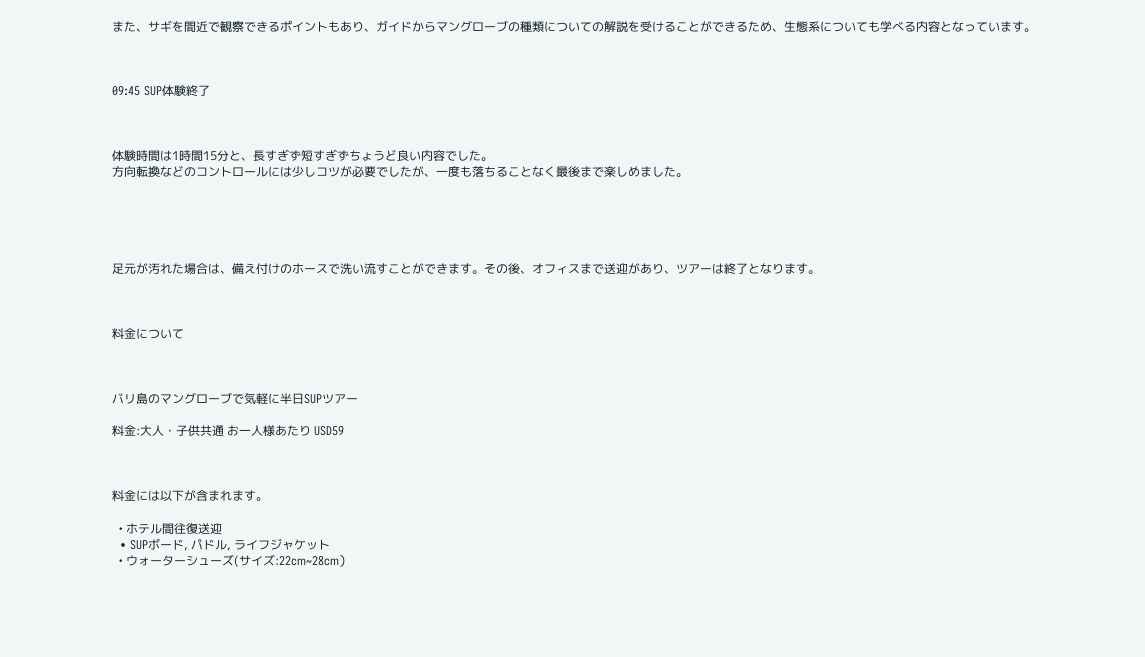また、サギを間近で観察できるポイントもあり、ガイドからマングローブの種類についての解説を受けることができるため、生態系についても学べる内容となっています。



09:45 SUP体験終了



体験時間は1時間15分と、長すぎず短すぎずちょうど良い内容でした。
方向転換などのコントロールには少しコツが必要でしたが、一度も落ちることなく最後まで楽しめました。





足元が汚れた場合は、備え付けのホースで洗い流すことができます。その後、オフィスまで送迎があり、ツアーは終了となります。



料金について



バリ島のマングローブで気軽に半日SUPツアー

料金:大人・子供共通 お一人様あたり USD59



料金には以下が含まれます。

  • ホテル間往復送迎
  • SUPボード, パドル, ライフジャケット
  • ウォーターシューズ(サイズ:22cm~28cm)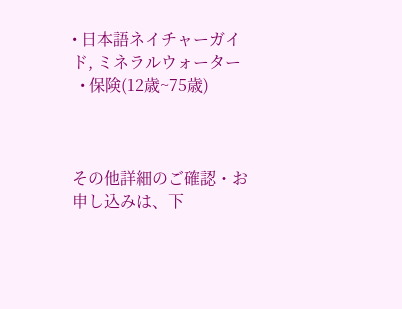• 日本語ネイチャーガイド, ミネラルウォーター
  • 保険(12歳~75歳)



その他詳細のご確認・お申し込みは、下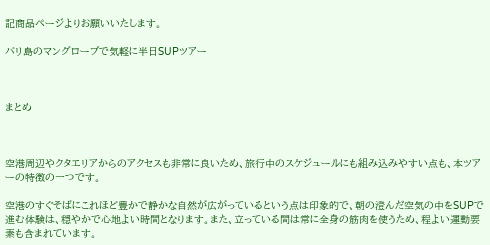記商品ページよりお願いいたします。

バリ島のマングローブで気軽に半日SUPツアー



まとめ



空港周辺やクタエリアからのアクセスも非常に良いため、旅行中のスケジュールにも組み込みやすい点も、本ツアーの特徴の一つです。

空港のすぐそばにこれほど豊かで静かな自然が広がっているという点は印象的で、朝の澄んだ空気の中をSUPで進む体験は、穏やかで心地よい時間となります。また、立っている間は常に全身の筋肉を使うため、程よい運動要素も含まれています。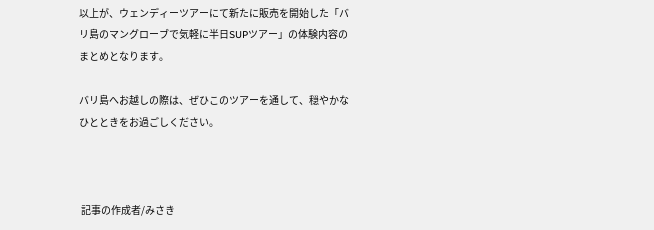以上が、ウェンディーツアーにて新たに販売を開始した「バリ島のマングローブで気軽に半日SUPツアー」の体験内容のまとめとなります。

バリ島へお越しの際は、ぜひこのツアーを通して、穏やかなひとときをお過ごしください。



 記事の作成者/みさき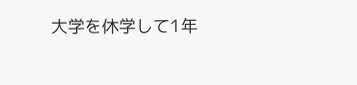大学を休学して1年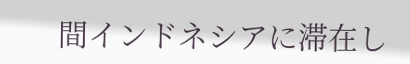間インドネシアに滞在し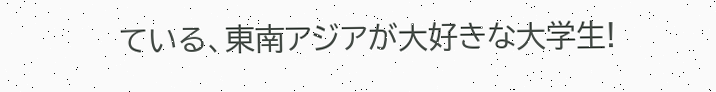ている、東南アジアが大好きな大学生!